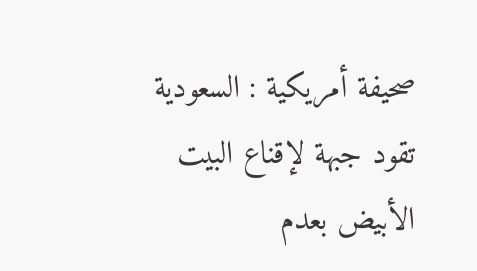صحيفة أمريكية : السعودية تقود جبهة لإقناع البيت الأبيض بعدم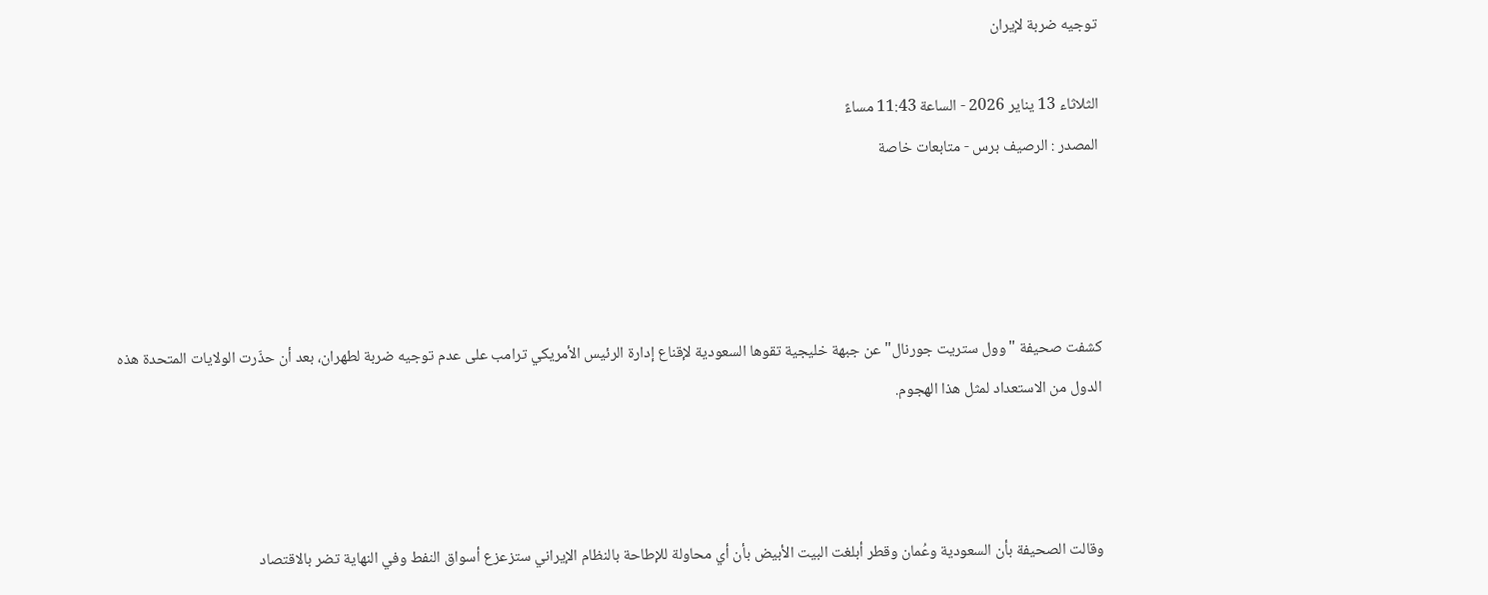توجيه ضربة لإيران

الثلاثاء 13 يناير 2026 - الساعة 11:43 مساءً
المصدر : الرصيف برس - متابعات خاصة




كشفت صحيفة "وول ستريت جورنال" عن جبهة خليجية تقوها السعودية لإقناع إدارة الرئيس الأمريكي ترامب على عدم توجيه ضربة لطهران، بعد أن حذّرت الولايات المتحدة هذه الدول من الاستعداد لمثل هذا الهجوم.



وقالت الصحيفة بأن السعودية وعُمان وقطر أبلغت البيت الأبيض بأن أي محاولة للإطاحة بالنظام الإيراني ستزعزع أسواق النفط وفي النهاية تضر بالاقتصاد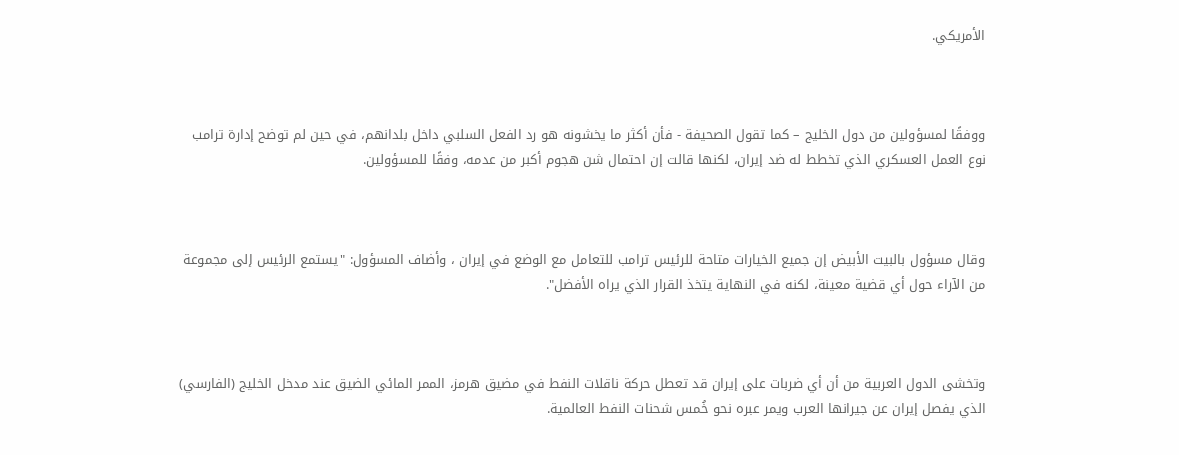الأمريكي.



ووفقًا لمسؤولين من دول الخليج – كما تقول الصحيفة - فأن أكثر ما يخشونه هو رد الفعل السلبي داخل بلدانهم، في حين لم توضح إدارة ترامب نوع العمل العسكري الذي تخطط له ضد إيران، لكنها قالت إن احتمال شن هجوم أكبر من عدمه، وفقًا للمسؤولين.



وقال مسؤول بالبيت الأبيض إن جميع الخيارات متاحة للرئيس ترامب للتعامل مع الوضع في إيران ، وأضاف المسؤول: "يستمع الرئيس إلى مجموعة من الآراء حول أي قضية معينة، لكنه في النهاية يتخذ القرار الذي يراه الأفضل".



وتخشى الدول العربية من أن أي ضربات على إيران قد تعطل حركة ناقلات النفط في مضيق هرمز، الممر المائي الضيق عند مدخل الخليج (الفارسي) الذي يفصل إيران عن جيرانها العرب ويمر عبره نحو خُمس شحنات النفط العالمية.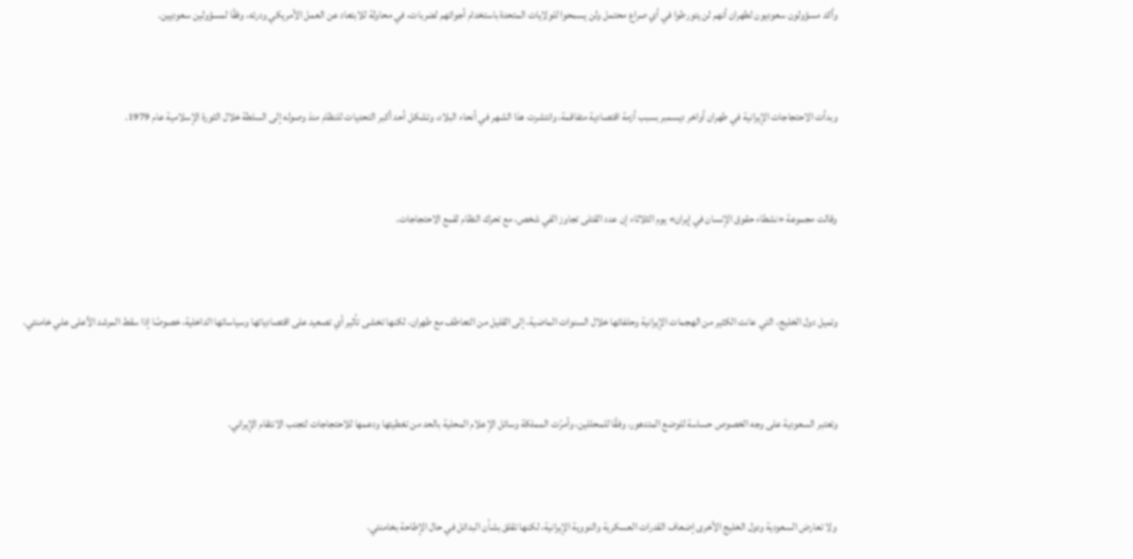وأكد مسؤولون سعوديون لطهران أنهم لن يتورطوا في أي صراع محتمل ولن يسمحوا للولايات المتحدة باستخدام أجوائهم لضربات، في محاولة للابتعاد عن العمل الأمريكي ودرئه، وفقًا لمسؤولين سعوديين.



وبدأت الاحتجاجات الإيرانية في طهران أواخر ديسمبر بسبب أزمة اقتصادية متفاقمة، وانتشرت هذا الشهر في أنحاء البلاد، وتشكل أحد أكبر التحديات للنظام منذ وصوله إلى السلطة خلال الثورة الإسلامية عام 1979.



وقالت مجموعة «نشطاء حقوق الإنسان في إيران» يوم الثلاثاء إن عدد القتلى تجاوز الفي شخص، مع تحرك النظام لقمع الاحتجاجات.



وتميل دول الخليج، التي عانت الكثير من الهجمات الإيرانية وحلفائها خلال السنوات الماضية، إلى القليل من التعاطف مع طهران، لكنها تخشى تأثير أي تصعيد على اقتصادياتها وسياساتها الداخلية، خصوصًا إذا سقط المرشد الأعلى علي خامنئي.



وتعتبر السعودية على وجه الخصوص حساسة للوضع المتدهور، وفقًا للمحللين، وأمرّت المملكة وسائل الإعلام المحلية بالحد من تغطيتها ودعمها للاحتجاجات لتجنب الانتقام الإيراني.



ولا تعارض السعودية ودول الخليج الأخرى إضعاف القدرات العسكرية والنووية الإيرانية، لكنها تقلق بشأن البدائل في حال الإطاحة بخامنئي.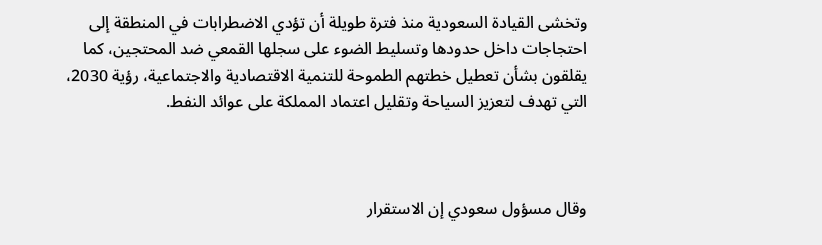وتخشى القيادة السعودية منذ فترة طويلة أن تؤدي الاضطرابات في المنطقة إلى احتجاجات داخل حدودها وتسليط الضوء على سجلها القمعي ضد المحتجين، كما يقلقون بشأن تعطيل خطتهم الطموحة للتنمية الاقتصادية والاجتماعية، رؤية 2030، التي تهدف لتعزيز السياحة وتقليل اعتماد المملكة على عوائد النفط.



وقال مسؤول سعودي إن الاستقرار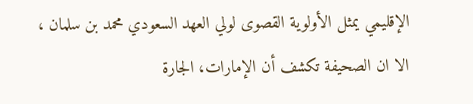الإقليمي يمثل الأولوية القصوى لولي العهد السعودي محمد بن سلمان ، الا ان الصحيفة تكشف أن الإمارات، الجارة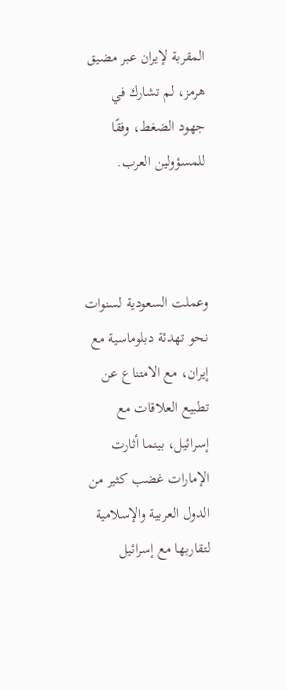المقربة لإيران عبر مضيق هرمز، لم تشارك في جهود الضغط، وفقًا للمسؤولين العرب.



وعملت السعودية لسنوات نحو تهدئة دبلوماسية مع إيران، مع الامتناع عن تطبيع العلاقات مع إسرائيل، بينما أثارت الإمارات غضب كثير من الدول العربية والإسلامية لتقاربها مع إسرائيل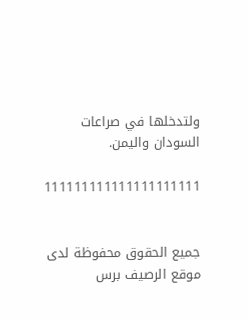ولتدخلها في صراعات السودان واليمن.

111111111111111111111


جميع الحقوق محفوظة لدى موقع الرصيف برس